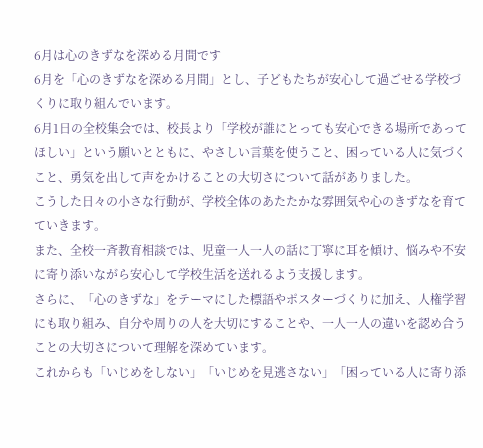6月は心のきずなを深める月間です
6月を「心のきずなを深める月間」とし、子どもたちが安心して過ごせる学校づくりに取り組んでいます。
6月1日の全校集会では、校長より「学校が誰にとっても安心できる場所であってほしい」という願いとともに、やさしい言葉を使うこと、困っている人に気づくこと、勇気を出して声をかけることの大切さについて話がありました。
こうした日々の小さな行動が、学校全体のあたたかな雰囲気や心のきずなを育てていきます。
また、全校一斉教育相談では、児童一人一人の話に丁寧に耳を傾け、悩みや不安に寄り添いながら安心して学校生活を送れるよう支援します。
さらに、「心のきずな」をテーマにした標語やポスターづくりに加え、人権学習にも取り組み、自分や周りの人を大切にすることや、一人一人の違いを認め合うことの大切さについて理解を深めています。
これからも「いじめをしない」「いじめを見逃さない」「困っている人に寄り添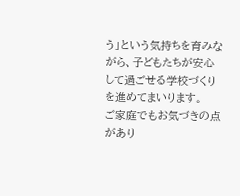う」という気持ちを育みながら、子どもたちが安心して過ごせる学校づくりを進めてまいります。
ご家庭でもお気づきの点があり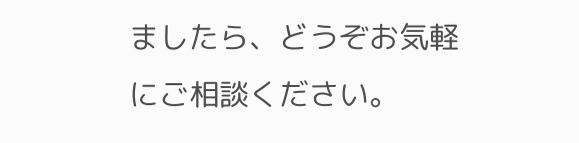ましたら、どうぞお気軽にご相談ください。